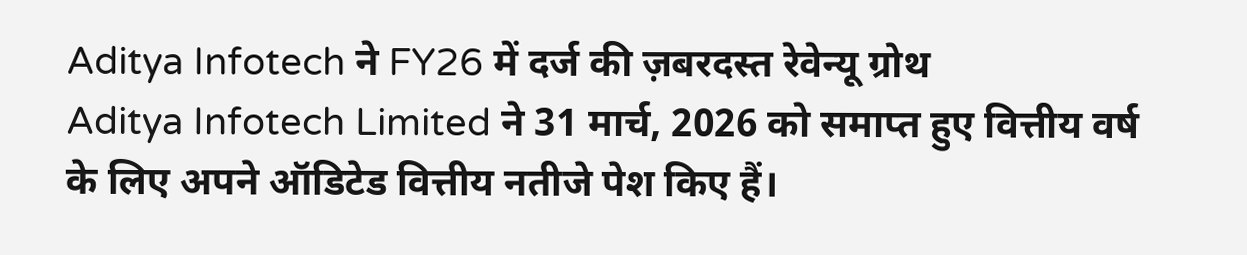Aditya Infotech ने FY26 में दर्ज की ज़बरदस्त रेवेन्यू ग्रोथ
Aditya Infotech Limited ने 31 मार्च, 2026 को समाप्त हुए वित्तीय वर्ष के लिए अपने ऑडिटेड वित्तीय नतीजे पेश किए हैं।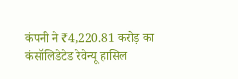कंपनी ने ₹4,220.81 करोड़ का कंसॉलिडेटेड रेवेन्यू हासिल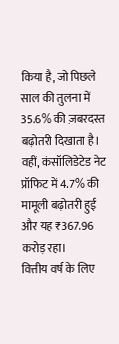किया है, जो पिछले साल की तुलना में 35.6% की ज़बरदस्त बढ़ोतरी दिखाता है। वहीं, कंसॉलिडेटेड नेट प्रॉफिट में 4.7% की मामूली बढ़ोतरी हुई और यह ₹367.96 करोड़ रहा।
वित्तीय वर्ष के लिए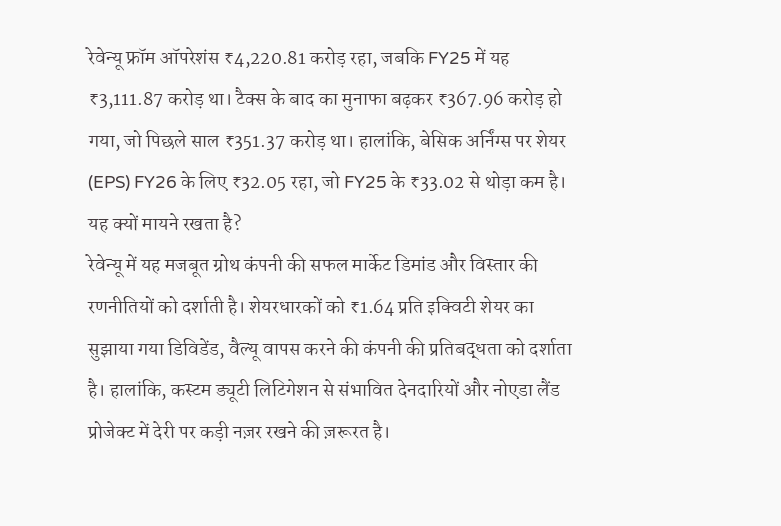रेवेन्यू फ्रॉम ऑपरेशंस ₹4,220.81 करोड़ रहा, जबकि FY25 में यह ₹3,111.87 करोड़ था। टैक्स के बाद का मुनाफा बढ़कर ₹367.96 करोड़ हो गया, जो पिछले साल ₹351.37 करोड़ था। हालांकि, बेसिक अर्निंग्स पर शेयर (EPS) FY26 के लिए ₹32.05 रहा, जो FY25 के ₹33.02 से थोड़ा कम है।
यह क्यों मायने रखता है?
रेवेन्यू में यह मजबूत ग्रोथ कंपनी की सफल मार्केट डिमांड और विस्तार की रणनीतियों को दर्शाती है। शेयरधारकों को ₹1.64 प्रति इक्विटी शेयर का सुझाया गया डिविडेंड, वैल्यू वापस करने की कंपनी की प्रतिबद्धता को दर्शाता है। हालांकि, कस्टम ड्यूटी लिटिगेशन से संभावित देनदारियों और नोएडा लैंड प्रोजेक्ट में देरी पर कड़ी नज़र रखने की ज़रूरत है।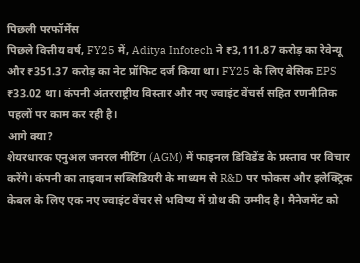पिछली परफॉर्मेंस
पिछले वित्तीय वर्ष, FY25 में, Aditya Infotech ने ₹3,111.87 करोड़ का रेवेन्यू और ₹351.37 करोड़ का नेट प्रॉफिट दर्ज किया था। FY25 के लिए बेसिक EPS ₹33.02 था। कंपनी अंतरराष्ट्रीय विस्तार और नए ज्वाइंट वेंचर्स सहित रणनीतिक पहलों पर काम कर रही है।
आगे क्या?
शेयरधारक एनुअल जनरल मीटिंग (AGM) में फाइनल डिविडेंड के प्रस्ताव पर विचार करेंगे। कंपनी का ताइवान सब्सिडियरी के माध्यम से R&D पर फोकस और इलेक्ट्रिक केबल के लिए एक नए ज्वाइंट वेंचर से भविष्य में ग्रोथ की उम्मीद है। मैनेजमेंट को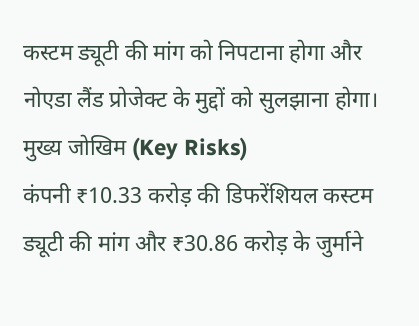कस्टम ड्यूटी की मांग को निपटाना होगा और नोएडा लैंड प्रोजेक्ट के मुद्दों को सुलझाना होगा।
मुख्य जोखिम (Key Risks)
कंपनी ₹10.33 करोड़ की डिफरेंशियल कस्टम ड्यूटी की मांग और ₹30.86 करोड़ के जुर्माने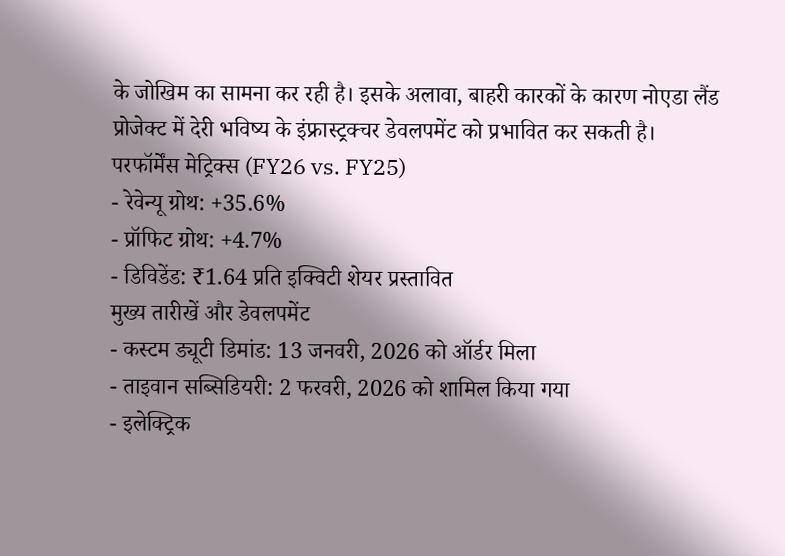के जोखिम का सामना कर रही है। इसके अलावा, बाहरी कारकों के कारण नोएडा लैंड प्रोजेक्ट में देरी भविष्य के इंफ्रास्ट्रक्चर डेवलपमेंट को प्रभावित कर सकती है।
परफॉर्मेंस मेट्रिक्स (FY26 vs. FY25)
- रेवेन्यू ग्रोथ: +35.6%
- प्रॉफिट ग्रोथ: +4.7%
- डिविडेंड: ₹1.64 प्रति इक्विटी शेयर प्रस्तावित
मुख्य तारीखें और डेवलपमेंट
- कस्टम ड्यूटी डिमांड: 13 जनवरी, 2026 को ऑर्डर मिला
- ताइवान सब्सिडियरी: 2 फरवरी, 2026 को शामिल किया गया
- इलेक्ट्रिक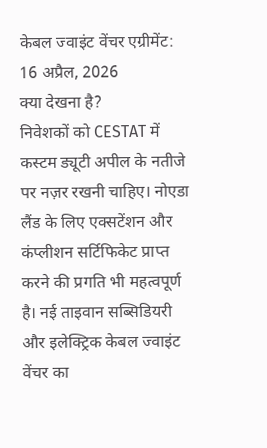केबल ज्वाइंट वेंचर एग्रीमेंट: 16 अप्रैल, 2026
क्या देखना है?
निवेशकों को CESTAT में कस्टम ड्यूटी अपील के नतीजे पर नज़र रखनी चाहिए। नोएडा लैंड के लिए एक्सटेंशन और कंप्लीशन सर्टिफिकेट प्राप्त करने की प्रगति भी महत्वपूर्ण है। नई ताइवान सब्सिडियरी और इलेक्ट्रिक केबल ज्वाइंट वेंचर का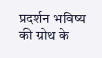प्रदर्शन भविष्य की ग्रोथ के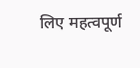लिए महत्वपूर्ण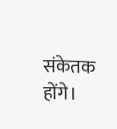संकेतक होंगे।